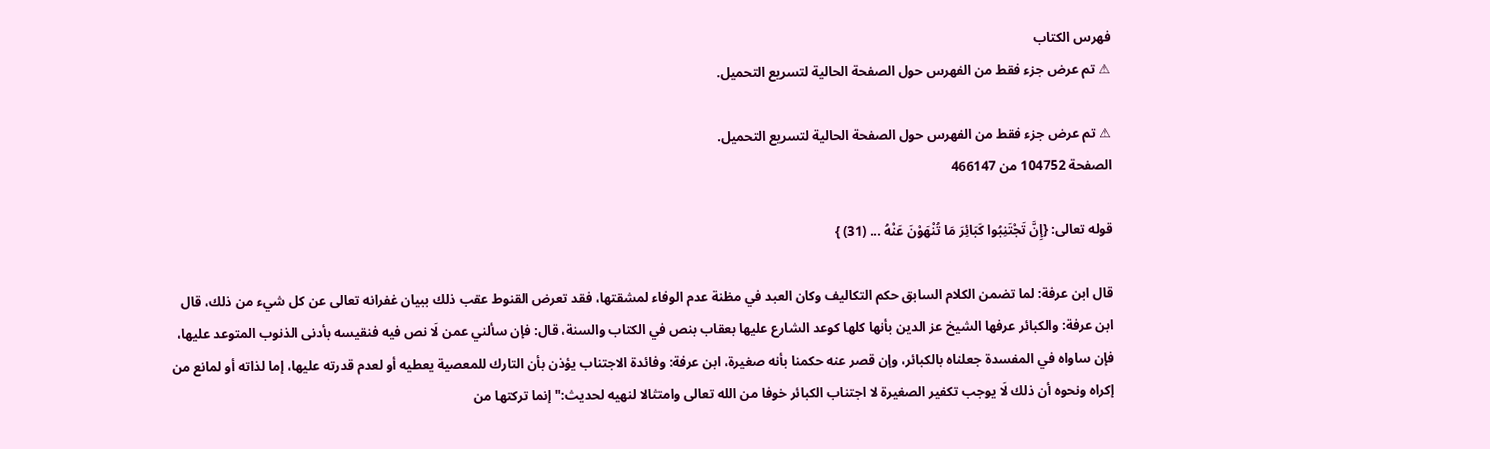فهرس الكتاب
⚠ تم عرض جزء فقط من الفهرس حول الصفحة الحالية لتسريع التحميل.

⚠ تم عرض جزء فقط من الفهرس حول الصفحة الحالية لتسريع التحميل.
الصفحة 104752 من 466147

قوله تعالى: {إِنَّ تَجْتَنِبُوا كَبَائِرَ مَا تُنْهَوْنَ عَنْهُ ... (31) }

قال ابن عرفة: لما تضمن الكلام السابق حكم التكاليف وكان العبد في مظنة عدم الوفاء لمشقتها، فقد تعرض القنوط عقب ذلك ببيان غفرانه تعالى عن كل شيء من ذلك، قال ابن عرفة: والكبائر عرفها الشيخ عز الدين بأنها كلها كوعد الشارع عليها بعقاب بنص في الكتاب والسنة، قال: فإن سألني عمن لَا نص فيه فنقيسه بأدنى الذنوب المتوعد عليها، فإن ساواه في المفسدة جعلناه بالكبائر، وإن قصر عنه حكمنا بأنه صغيرة، ابن عرفة: وفائدة الاجتناب يؤذن بأن التارك للمعصية يعطيه أو لعدم قدرته عليها، إما لذاته أو لمانع من إكراه ونحوه أن ذلك لَا يوجب تكفير الصغيرة لا اجتناب الكبائر خوفا من الله تعالى وامتثالا لنهيه لحديث:"إنما تركتها من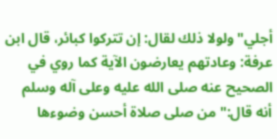أجلي"ولولا ذلك لقال: إن تتركوا كبائر، قال ابن عرفة: وعادتهم يعارضون الآية كما روي في الصحيح عنه صلى الله عليه وعلى آله وسلم أنه قال:"من صلى صلاة أحسن وضوءها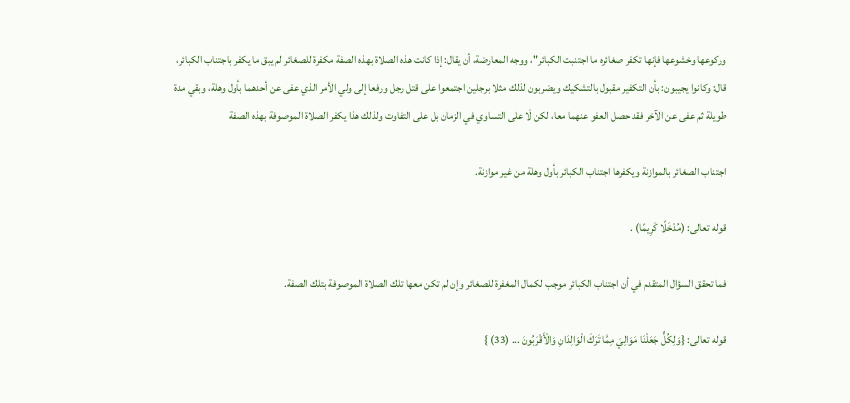وركوعها وخشوعها فإنها تكفر صغائره ما اجتنبت الكبائر"، ووجه المعارضة، أن يقال: إذا كانت هذه الصلاة بهذه الصفة مكفرة للصغائر لم يبق ما يكفر باجتناب الكبائر، قال: وكانوا يجيبون: بأن التكفير مقبول بالتشكيك ويضربون لذلك مثلا برجلين اجتمعوا على قتل رجل ورفعا إلى ولي الأمر الذي عفى عن أحدهما بأول وهلة، وبقي مدة طويلة ثم عفى عن الآخر فقد حصل العفو عنهما معا، لكن لَا على التساوي في الزمان بل على التفاوت ولذلك هذا يكفر الصلاة الموصوفة بهذه الصفة

اجتناب الصغائر بالموازنة ويكفرها اجتناب الكبائر بأول وهلة من غير موازنة.

قوله تعالى: (مُدْخَلًا كَرِيمًا) .

فما تحقق السؤال المتقدم في أن اجتناب الكبائر موجب لكمال المغفرة للصغائر وإن لم تكن معها تلك الصلاة الموصوفة بتلك الصفة.

قوله تعالى: {وَلِكُلٍّ جَعَلْنَا مَوَالِيَ مِمَّا تَرَكَ الْوَالِدَانِ وَالْأَقْرَبُونَ ... (33) }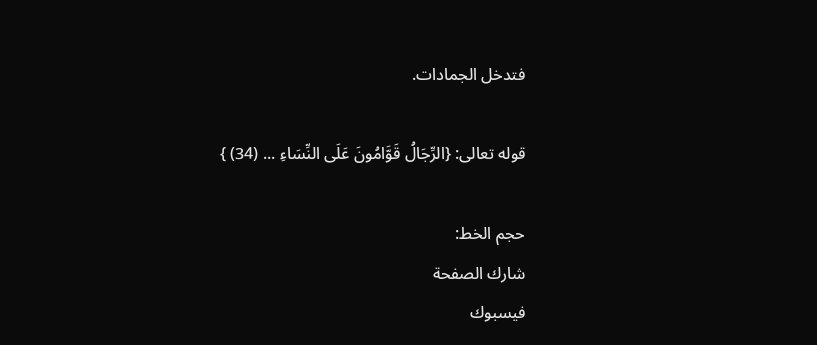فتدخل الجمادات.

قوله تعالى: {الرِّجَالُ قَوَّامُونَ عَلَى النِّسَاءِ ... (34) }

حجم الخط:
شارك الصفحة
فيسبوك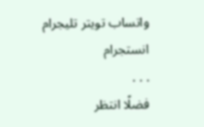واتساب تويتر تليجرام انستجرام
. . .
فضلًا انتظر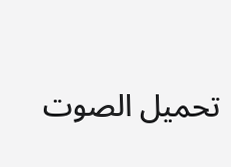تحميل الصوت